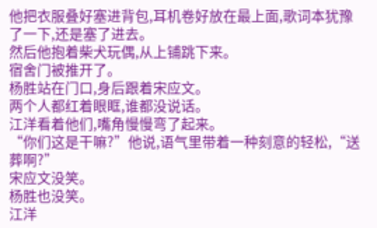他把衣服叠好塞进背包,耳机卷好放在最上面,歌词本犹豫了一下,还是塞了进去。
然后他抱着柴犬玩偶,从上铺跳下来。
宿舍门被推开了。
杨胜站在门口,身后跟着宋应文。
两个人都红着眼眶,谁都没说话。
江洋看着他们,嘴角慢慢弯了起来。
“你们这是干嘛?”他说,语气里带着一种刻意的轻松,“送葬啊?”
宋应文没笑。
杨胜也没笑。
江洋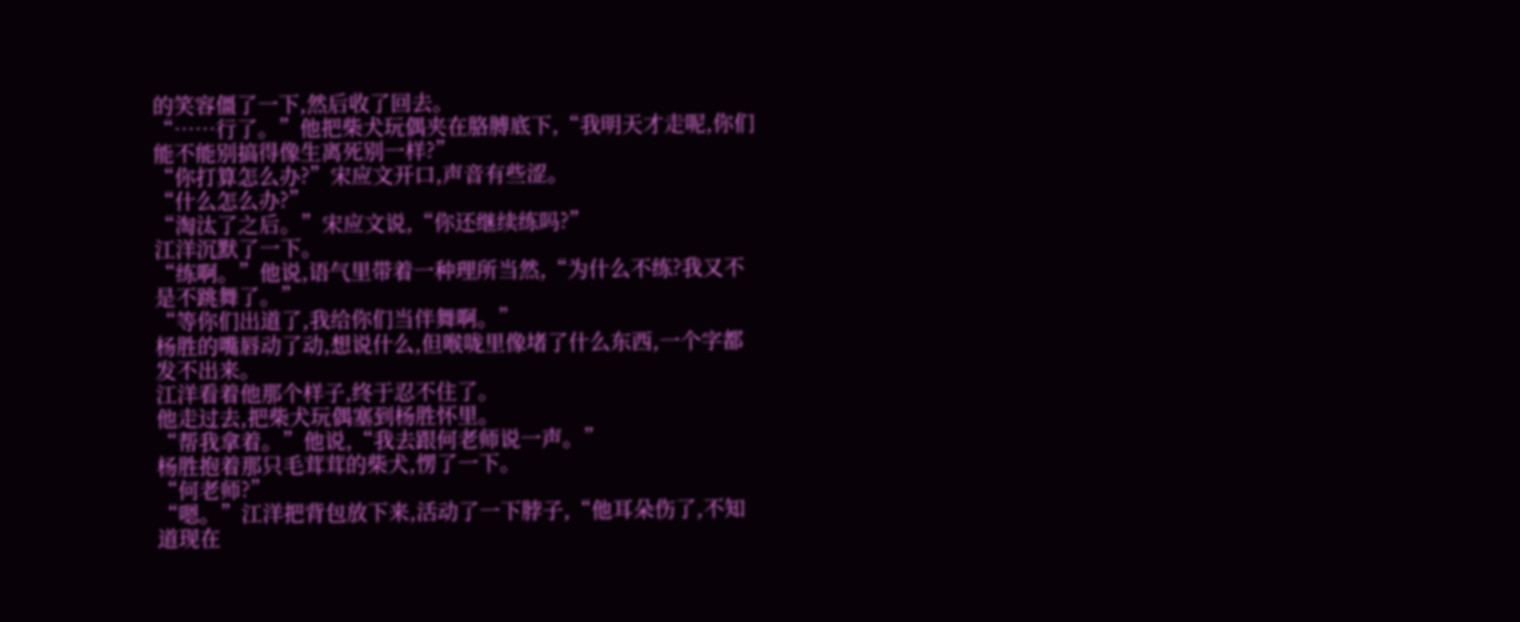的笑容僵了一下,然后收了回去。
“……行了。”他把柴犬玩偶夹在胳膊底下,“我明天才走呢,你们能不能别搞得像生离死别一样?”
“你打算怎么办?”宋应文开口,声音有些涩。
“什么怎么办?”
“淘汰了之后。”宋应文说,“你还继续练吗?”
江洋沉默了一下。
“练啊。”他说,语气里带着一种理所当然,“为什么不练?我又不是不跳舞了。”
“等你们出道了,我给你们当伴舞啊。”
杨胜的嘴唇动了动,想说什么,但喉咙里像堵了什么东西,一个字都发不出来。
江洋看着他那个样子,终于忍不住了。
他走过去,把柴犬玩偶塞到杨胜怀里。
“帮我拿着。”他说,“我去跟何老师说一声。”
杨胜抱着那只毛茸茸的柴犬,愣了一下。
“何老师?”
“嗯。”江洋把背包放下来,活动了一下脖子,“他耳朵伤了,不知道现在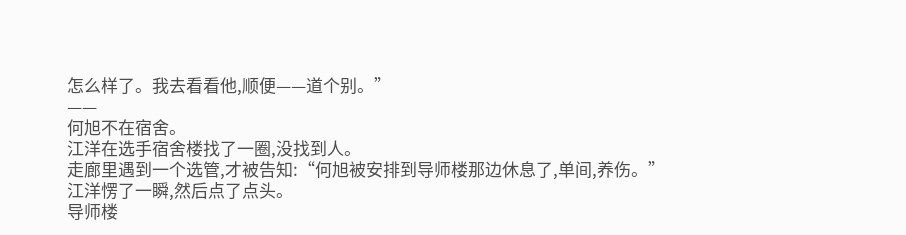怎么样了。我去看看他,顺便——道个别。”
——
何旭不在宿舍。
江洋在选手宿舍楼找了一圈,没找到人。
走廊里遇到一个选管,才被告知:“何旭被安排到导师楼那边休息了,单间,养伤。”
江洋愣了一瞬,然后点了点头。
导师楼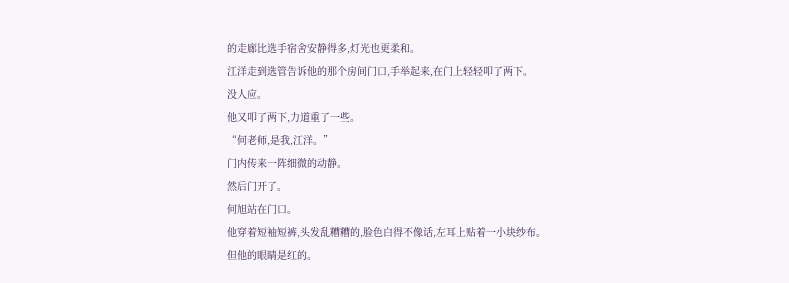的走廊比选手宿舍安静得多,灯光也更柔和。
江洋走到选管告诉他的那个房间门口,手举起来,在门上轻轻叩了两下。
没人应。
他又叩了两下,力道重了一些。
“何老师,是我,江洋。”
门内传来一阵细微的动静。
然后门开了。
何旭站在门口。
他穿着短袖短裤,头发乱糟糟的,脸色白得不像话,左耳上贴着一小块纱布。
但他的眼睛是红的。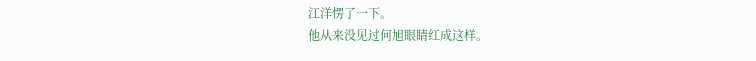江洋愣了一下。
他从来没见过何旭眼睛红成这样。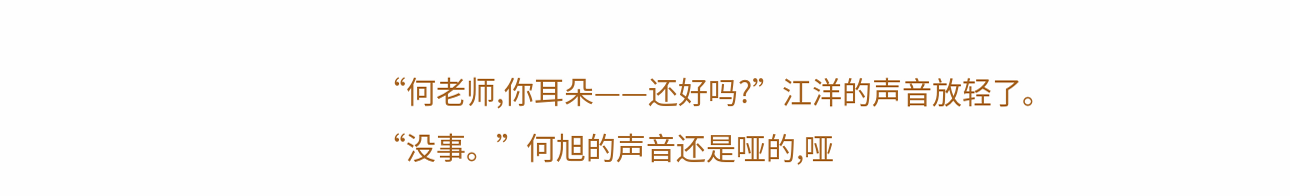“何老师,你耳朵——还好吗?”江洋的声音放轻了。
“没事。”何旭的声音还是哑的,哑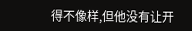得不像样,但他没有让开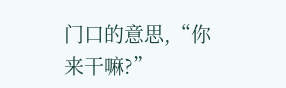门口的意思,“你来干嘛?”